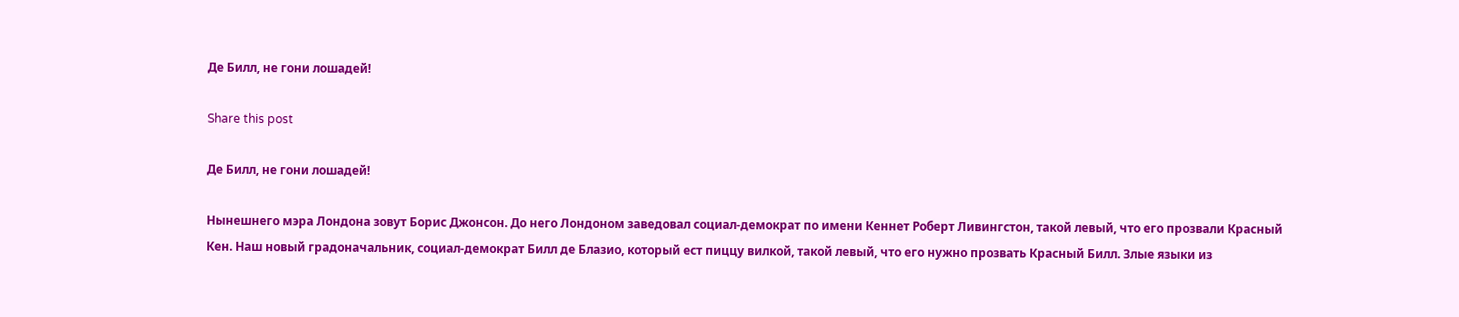Де Билл, не гони лошадей!

Share this post

Де Билл, не гони лошадей!

Нынешнего мэра Лондона зовут Борис Джонсон. До него Лондоном заведовал социал-демократ по имени Кеннет Роберт Ливингстон, такой левый, что его прозвали Красный Кен. Наш новый градоначальник, социал-демократ Билл де Блазио, который ест пиццу вилкой, такой левый, что его нужно прозвать Красный Билл. Злые языки из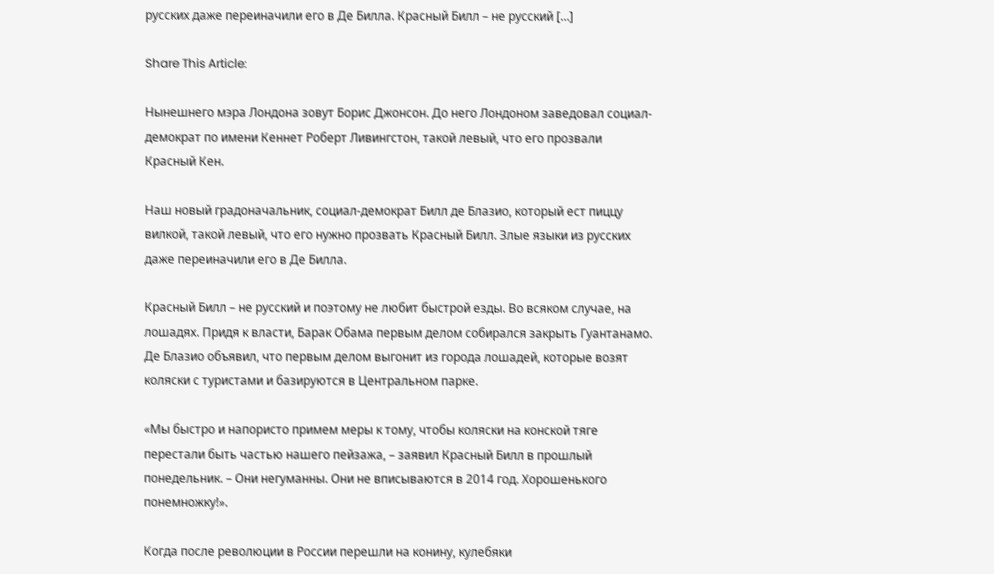русских даже переиначили его в Де Билла. Красный Билл – не русский […]

Share This Article:

Нынешнего мэра Лондона зовут Борис Джонсон. До него Лондоном заведовал социал-демократ по имени Кеннет Роберт Ливингстон, такой левый, что его прозвали Красный Кен.

Наш новый градоначальник, социал-демократ Билл де Блазио, который ест пиццу вилкой, такой левый, что его нужно прозвать Красный Билл. Злые языки из русских даже переиначили его в Де Билла.

Красный Билл – не русский и поэтому не любит быстрой езды. Во всяком случае, на лошадях. Придя к власти, Барак Обама первым делом собирался закрыть Гуантанамо. Де Блазио объявил, что первым делом выгонит из города лошадей, которые возят коляски с туристами и базируются в Центральном парке.

«Мы быстро и напористо примем меры к тому, чтобы коляски на конской тяге перестали быть частью нашего пейзажа, – заявил Красный Билл в прошлый понедельник. – Они негуманны. Они не вписываются в 2014 год. Хорошенького понемножку!».

Когда после революции в России перешли на конину, кулебяки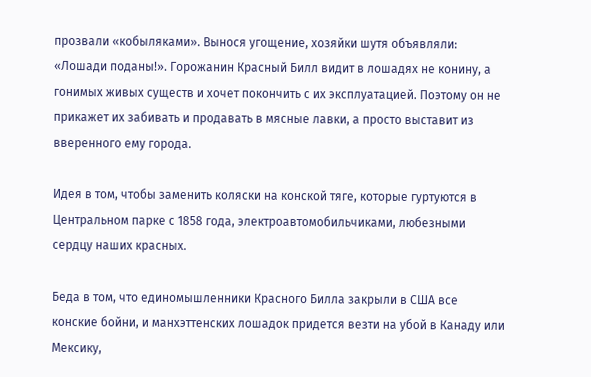прозвали «кобыляками». Вынося угощение, хозяйки шутя объявляли: «Лошади поданы!». Горожанин Красный Билл видит в лошадях не конину, а гонимых живых существ и хочет покончить с их эксплуатацией. Поэтому он не прикажет их забивать и продавать в мясные лавки, а просто выставит из вверенного ему города.

Идея в том, чтобы заменить коляски на конской тяге, которые гуртуются в Центральном парке с 1858 года, электроавтомобильчиками, любезными сердцу наших красных.

Беда в том, что единомышленники Красного Билла закрыли в США все конские бойни, и манхэттенских лошадок придется везти на убой в Канаду или Мексику,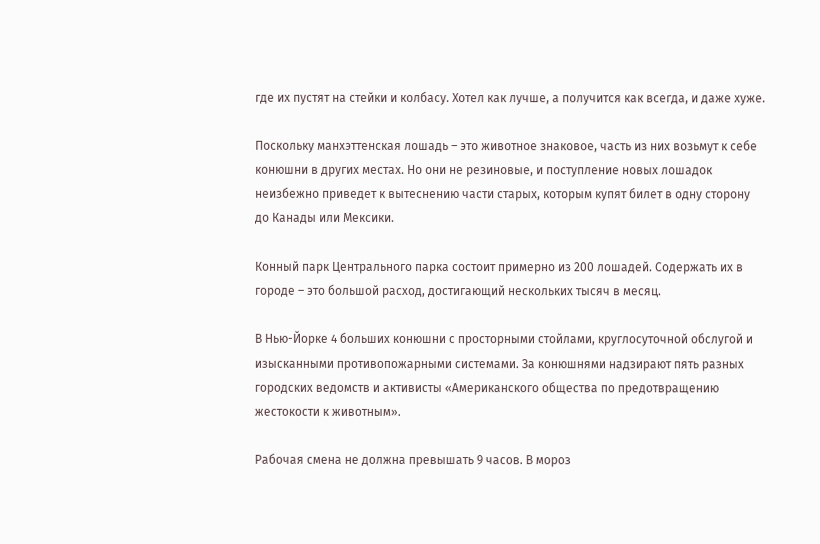где их пустят на стейки и колбасу. Хотел как лучше, а получится как всегда, и даже хуже.

Поскольку манхэттенская лошадь – это животное знаковое, часть из них возьмут к себе конюшни в других местах. Но они не резиновые, и поступление новых лошадок неизбежно приведет к вытеснению части старых, которым купят билет в одну сторону до Канады или Мексики.

Конный парк Центрального парка состоит примерно из 200 лошадей. Содержать их в городе – это большой расход, достигающий нескольких тысяч в месяц.

В Нью-Йорке 4 больших конюшни с просторными стойлами, круглосуточной обслугой и изысканными противопожарными системами. За конюшнями надзирают пять разных городских ведомств и активисты «Американского общества по предотвращению жестокости к животным».

Рабочая смена не должна превышать 9 часов. В мороз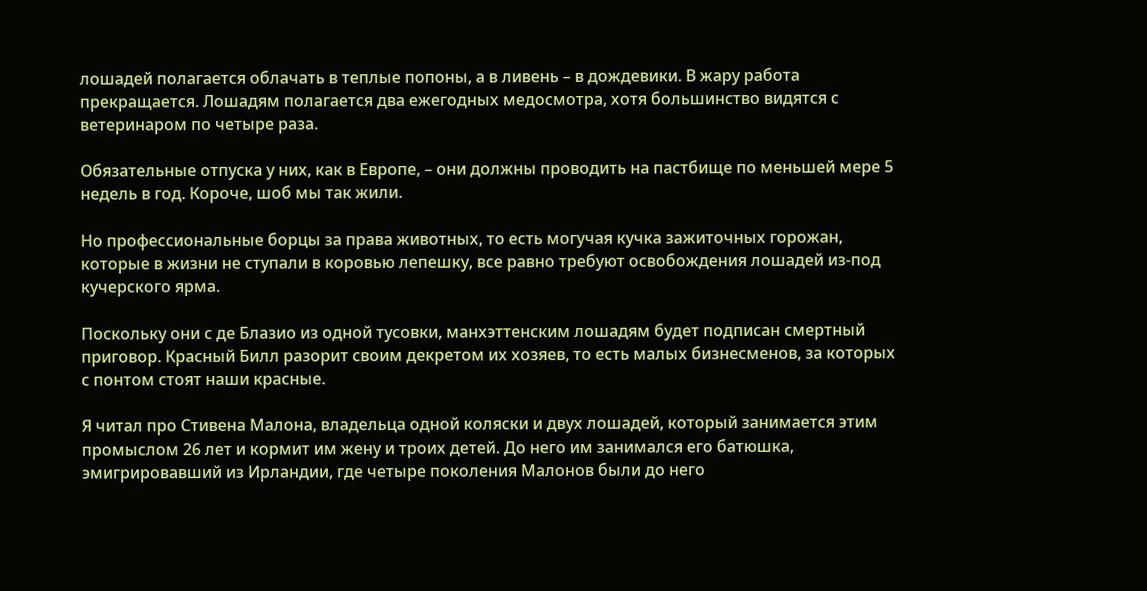лошадей полагается облачать в теплые попоны, а в ливень – в дождевики. В жару работа прекращается. Лошадям полагается два ежегодных медосмотра, хотя большинство видятся с ветеринаром по четыре раза.

Обязательные отпуска у них, как в Европе, – они должны проводить на пастбище по меньшей мере 5 недель в год. Короче, шоб мы так жили.

Но профессиональные борцы за права животных, то есть могучая кучка зажиточных горожан, которые в жизни не ступали в коровью лепешку, все равно требуют освобождения лошадей из-под кучерского ярма.

Поскольку они с де Блазио из одной тусовки, манхэттенским лошадям будет подписан смертный приговор. Красный Билл разорит своим декретом их хозяев, то есть малых бизнесменов, за которых с понтом стоят наши красные.

Я читал про Стивена Малона, владельца одной коляски и двух лошадей, который занимается этим промыслом 26 лет и кормит им жену и троих детей. До него им занимался его батюшка, эмигрировавший из Ирландии, где четыре поколения Малонов были до него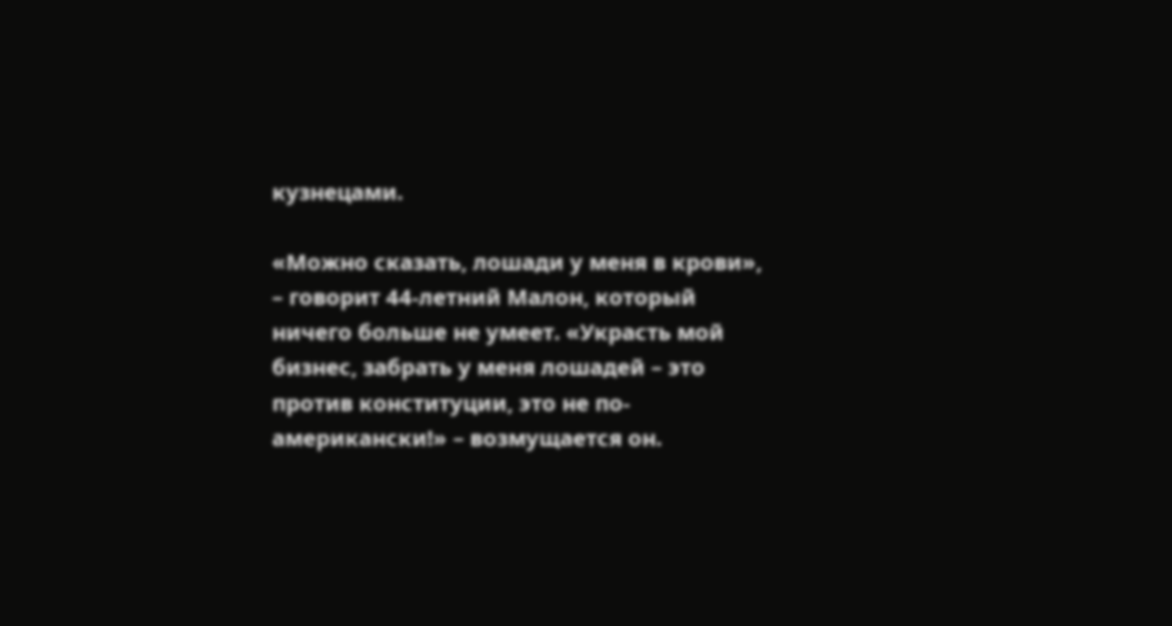кузнецами.

«Можно сказать, лошади у меня в крови», – говорит 44-летний Малон, который ничего больше не умеет. «Украсть мой бизнес, забрать у меня лошадей – это против конституции, это не по-американски!» – возмущается он.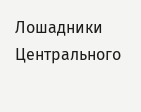Лошадники Центрального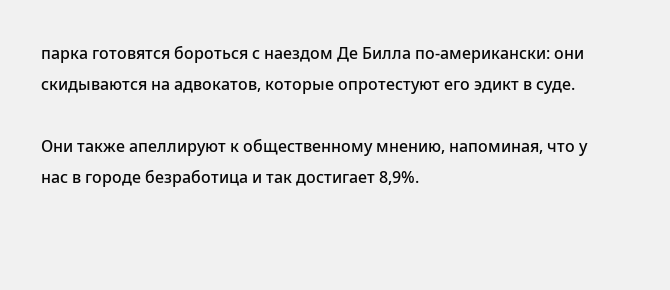парка готовятся бороться с наездом Де Билла по-американски: они скидываются на адвокатов, которые опротестуют его эдикт в суде.

Они также апеллируют к общественному мнению, напоминая, что у нас в городе безработица и так достигает 8,9%.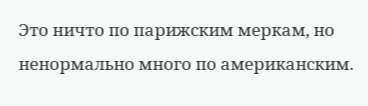Это ничто по парижским меркам, но ненормально много по американским.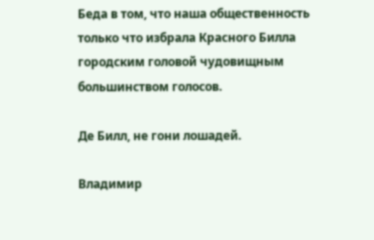Беда в том, что наша общественность только что избрала Красного Билла городским головой чудовищным большинством голосов.

Де Билл, не гони лошадей.

Владимир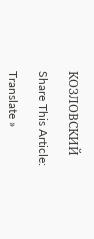КОЗЛОВСКИЙ

Share This Article:

Translate »